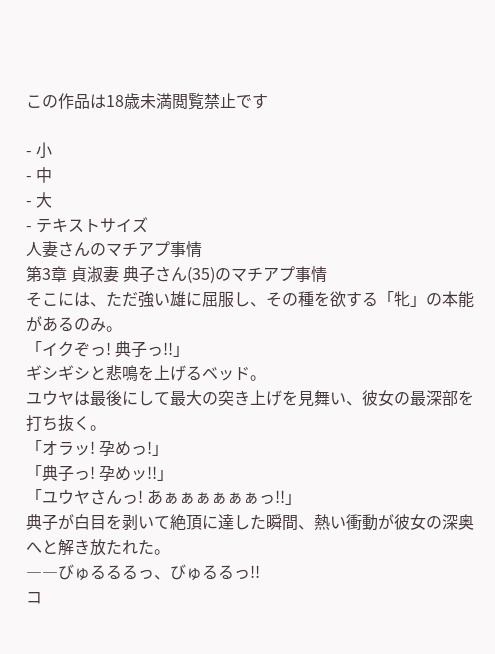この作品は18歳未満閲覧禁止です

- 小
- 中
- 大
- テキストサイズ
人妻さんのマチアプ事情
第3章 貞淑妻 典子さん(35)のマチアプ事情
そこには、ただ強い雄に屈服し、その種を欲する「牝」の本能があるのみ。
「イクぞっ! 典子っ!!」
ギシギシと悲鳴を上げるベッド。
ユウヤは最後にして最大の突き上げを見舞い、彼女の最深部を打ち抜く。
「オラッ! 孕めっ!」
「典子っ! 孕めッ!!」
「ユウヤさんっ! あぁぁぁぁぁぁっ!!」
典子が白目を剥いて絶頂に達した瞬間、熱い衝動が彼女の深奥へと解き放たれた。
――びゅるるるっ、びゅるるっ!!
コ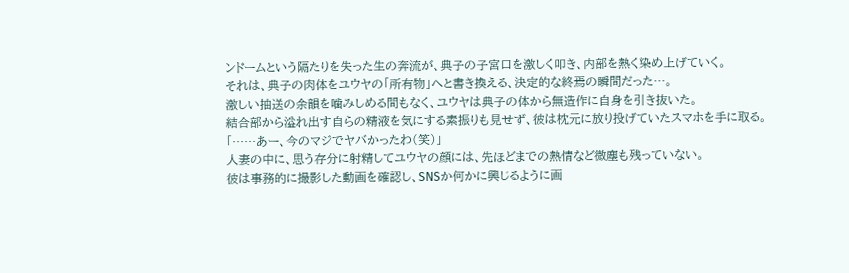ンドームという隔たりを失った生の奔流が、典子の子宮口を激しく叩き、内部を熱く染め上げていく。
それは、典子の肉体をユウヤの「所有物」へと書き換える、決定的な終焉の瞬間だった…。
激しい抽送の余韻を噛みしめる間もなく、ユウヤは典子の体から無造作に自身を引き抜いた。
結合部から溢れ出す自らの精液を気にする素振りも見せず、彼は枕元に放り投げていたスマホを手に取る。
「……あー、今のマジでヤバかったわ(笑)」
人妻の中に、思う存分に射精してユウヤの顔には、先ほどまでの熱情など微塵も残っていない。
彼は事務的に撮影した動画を確認し、SNSか何かに興じるように画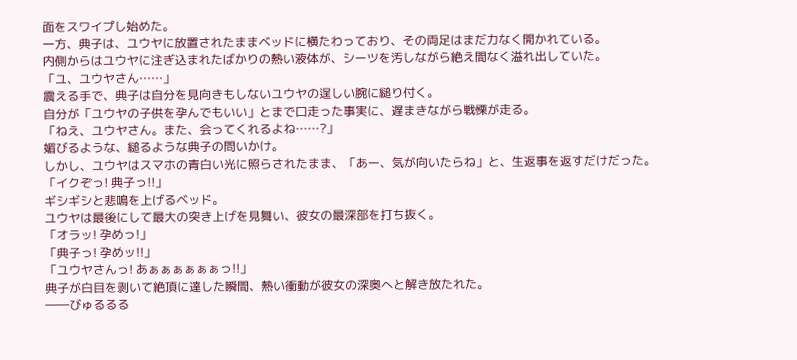面をスワイプし始めた。
一方、典子は、ユウヤに放置されたままベッドに横たわっており、その両足はまだ力なく開かれている。
内側からはユウヤに注ぎ込まれたばかりの熱い液体が、シーツを汚しながら絶え間なく溢れ出していた。
「ユ、ユウヤさん……」
震える手で、典子は自分を見向きもしないユウヤの逞しい腕に縋り付く。
自分が「ユウヤの子供を孕んでもいい」とまで口走った事実に、遅まきながら戦慄が走る。
「ねえ、ユウヤさん。また、会ってくれるよね……?」
媚びるような、縋るような典子の問いかけ。
しかし、ユウヤはスマホの青白い光に照らされたまま、「あー、気が向いたらね」と、生返事を返すだけだった。
「イクぞっ! 典子っ!!」
ギシギシと悲鳴を上げるベッド。
ユウヤは最後にして最大の突き上げを見舞い、彼女の最深部を打ち抜く。
「オラッ! 孕めっ!」
「典子っ! 孕めッ!!」
「ユウヤさんっ! あぁぁぁぁぁぁっ!!」
典子が白目を剥いて絶頂に達した瞬間、熱い衝動が彼女の深奥へと解き放たれた。
――びゅるるる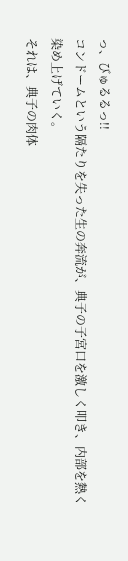っ、びゅるるっ!!
コンドームという隔たりを失った生の奔流が、典子の子宮口を激しく叩き、内部を熱く染め上げていく。
それは、典子の肉体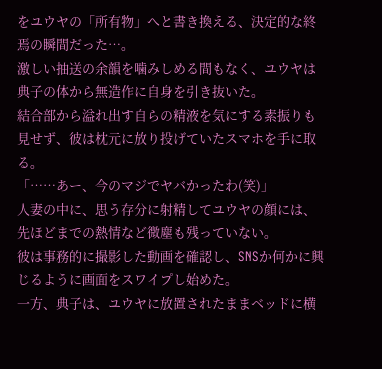をユウヤの「所有物」へと書き換える、決定的な終焉の瞬間だった…。
激しい抽送の余韻を噛みしめる間もなく、ユウヤは典子の体から無造作に自身を引き抜いた。
結合部から溢れ出す自らの精液を気にする素振りも見せず、彼は枕元に放り投げていたスマホを手に取る。
「……あー、今のマジでヤバかったわ(笑)」
人妻の中に、思う存分に射精してユウヤの顔には、先ほどまでの熱情など微塵も残っていない。
彼は事務的に撮影した動画を確認し、SNSか何かに興じるように画面をスワイプし始めた。
一方、典子は、ユウヤに放置されたままベッドに横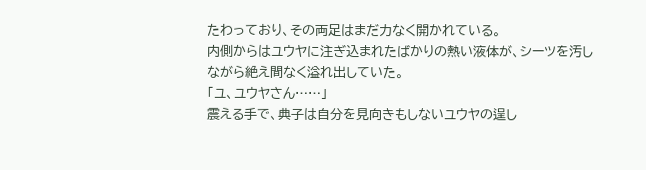たわっており、その両足はまだ力なく開かれている。
内側からはユウヤに注ぎ込まれたばかりの熱い液体が、シーツを汚しながら絶え間なく溢れ出していた。
「ユ、ユウヤさん……」
震える手で、典子は自分を見向きもしないユウヤの逞し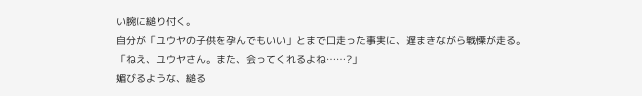い腕に縋り付く。
自分が「ユウヤの子供を孕んでもいい」とまで口走った事実に、遅まきながら戦慄が走る。
「ねえ、ユウヤさん。また、会ってくれるよね……?」
媚びるような、縋る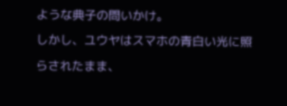ような典子の問いかけ。
しかし、ユウヤはスマホの青白い光に照らされたまま、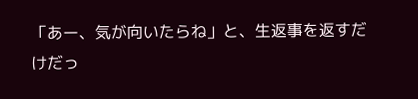「あー、気が向いたらね」と、生返事を返すだけだっ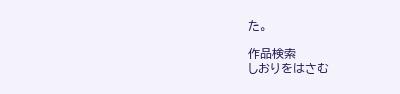た。

作品検索
しおりをはさむ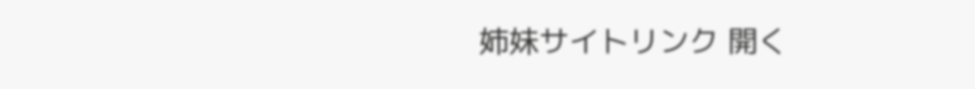姉妹サイトリンク 開く